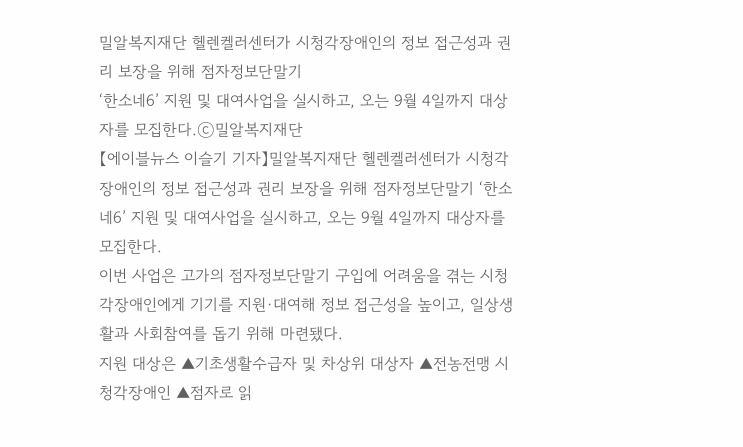밀알복지재단 헬렌켈러센터가 시청각장애인의 정보 접근성과 권리 보장을 위해 점자정보단말기
‘한소네6’ 지원 및 대여사업을 실시하고, 오는 9월 4일까지 대상자를 모집한다.ⓒ밀알복지재단
【에이블뉴스 이슬기 기자】밀알복지재단 헬렌켈러센터가 시청각장애인의 정보 접근성과 권리 보장을 위해 점자정보단말기 ‘한소네6’ 지원 및 대여사업을 실시하고, 오는 9월 4일까지 대상자를 모집한다.
이번 사업은 고가의 점자정보단말기 구입에 어려움을 겪는 시청각장애인에게 기기를 지원·대여해 정보 접근성을 높이고, 일상생활과 사회참여를 돕기 위해 마련됐다.
지원 대상은 ▲기초생활수급자 및 차상위 대상자 ▲전농전맹 시청각장애인 ▲점자로 읽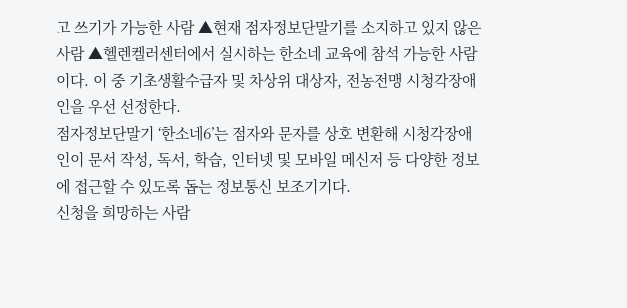고 쓰기가 가능한 사람 ▲현재 점자정보단말기를 소지하고 있지 않은 사람 ▲헬렌켈러센터에서 실시하는 한소네 교육에 참석 가능한 사람이다. 이 중 기초생활수급자 및 차상위 대상자, 전농전맹 시청각장애인을 우선 선정한다.
점자정보단말기 ‘한소네6’는 점자와 문자를 상호 변환해 시청각장애인이 문서 작성, 독서, 학습, 인터넷 및 모바일 메신저 등 다양한 정보에 접근할 수 있도록 돕는 정보통신 보조기기다.
신청을 희망하는 사람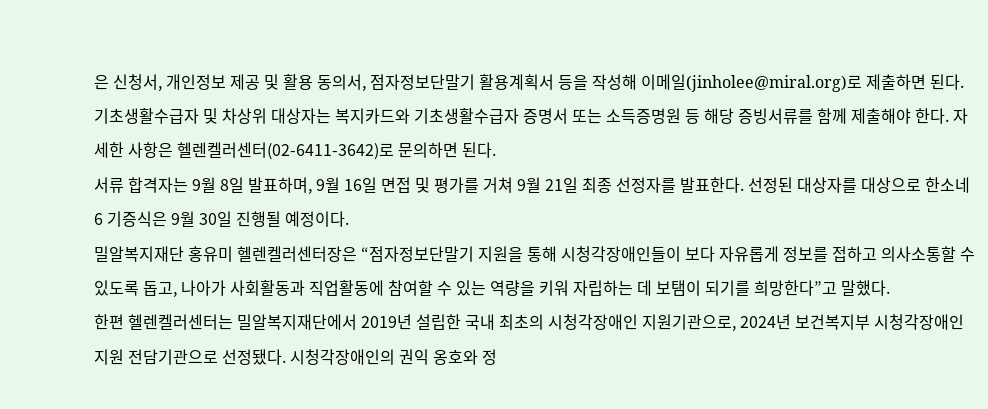은 신청서, 개인정보 제공 및 활용 동의서, 점자정보단말기 활용계획서 등을 작성해 이메일(jinholee@miral.org)로 제출하면 된다. 기초생활수급자 및 차상위 대상자는 복지카드와 기초생활수급자 증명서 또는 소득증명원 등 해당 증빙서류를 함께 제출해야 한다. 자세한 사항은 헬렌켈러센터(02-6411-3642)로 문의하면 된다.
서류 합격자는 9월 8일 발표하며, 9월 16일 면접 및 평가를 거쳐 9월 21일 최종 선정자를 발표한다. 선정된 대상자를 대상으로 한소네6 기증식은 9월 30일 진행될 예정이다.
밀알복지재단 홍유미 헬렌켈러센터장은 “점자정보단말기 지원을 통해 시청각장애인들이 보다 자유롭게 정보를 접하고 의사소통할 수 있도록 돕고, 나아가 사회활동과 직업활동에 참여할 수 있는 역량을 키워 자립하는 데 보탬이 되기를 희망한다”고 말했다.
한편 헬렌켈러센터는 밀알복지재단에서 2019년 설립한 국내 최초의 시청각장애인 지원기관으로, 2024년 보건복지부 시청각장애인 지원 전담기관으로 선정됐다. 시청각장애인의 권익 옹호와 정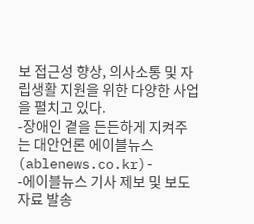보 접근성 향상, 의사소통 및 자립생활 지원을 위한 다양한 사업을 펼치고 있다.
-장애인 곁을 든든하게 지켜주는 대안언론 에이블뉴스(ablenews.co.kr)-
-에이블뉴스 기사 제보 및 보도자료 발송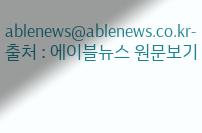ablenews@ablenews.co.kr-
출처 : 에이블뉴스 원문보기